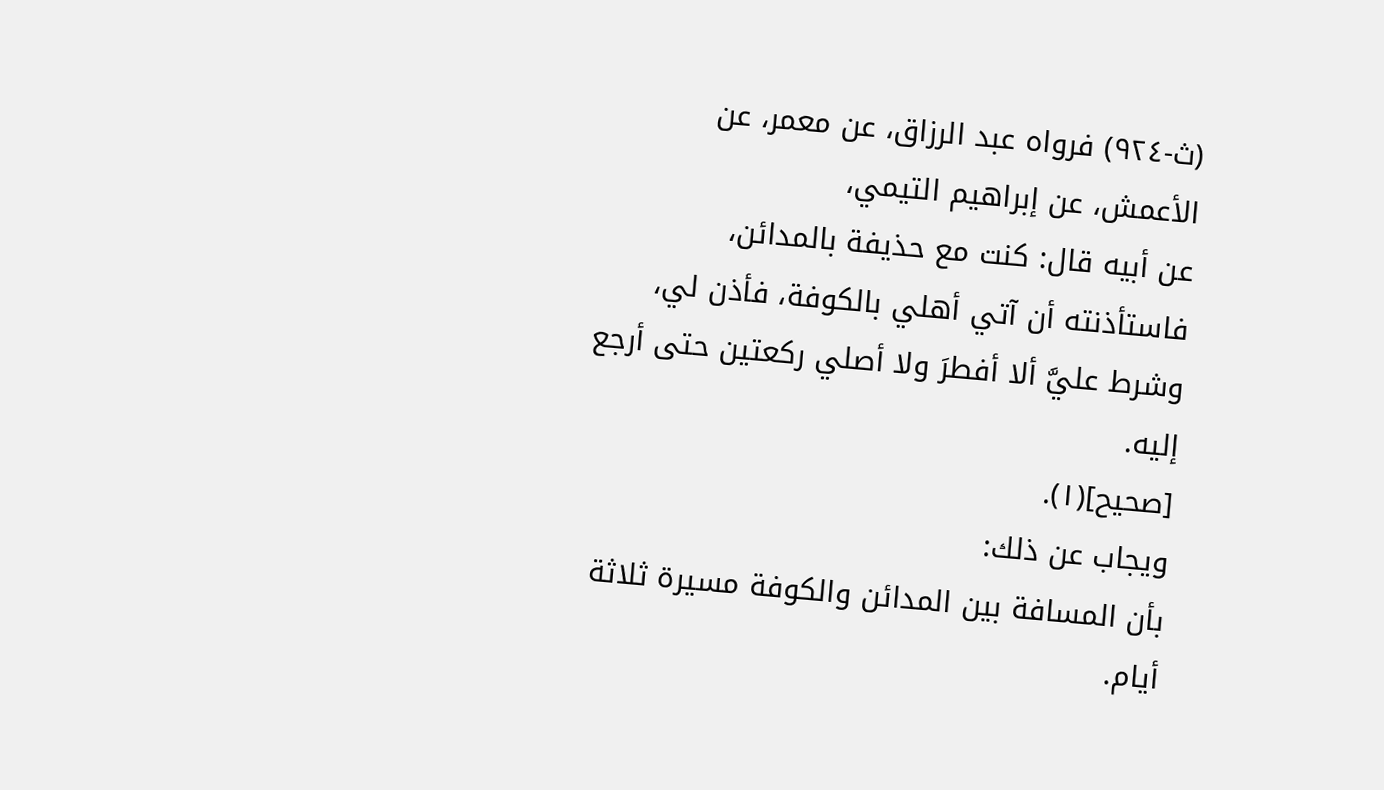(ث-٩٢٤) فرواه عبد الرزاق، عن معمر، عن الأعمش، عن إبراهيم التيمي،
عن أبيه قال: كنت مع حذيفة بالمدائن، فاستأذنته أن آتي أهلي بالكوفة، فأذن لي، وشرط عليَّ ألا أفطرَ ولا أصلي ركعتين حتى أرجع إليه.
[صحيح](١).
ويجاب عن ذلك:
بأن المسافة بين المدائن والكوفة مسيرة ثلاثة أيام.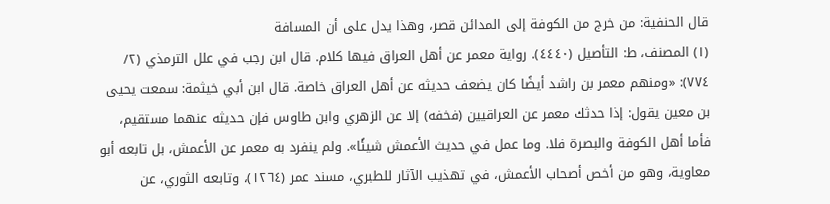قال الحنفية: من خرج من الكوفة إلى المدائن قصر، وهذا يدل على أن المسافة
(١) المصنف، ط: التأصيل (٤٤٤٠). رواية معمر عن أهل العراق فيها كلام. قال ابن رجب في علل الترمذي (٢/ ٧٧٤): «ومنهم معمر بن راشد أيضًا كان يضعف حديثه عن أهل العراق خاصة. قال ابن أبي خيثمة: سمعت يحيى بن معين يقول: إذا حدثك معمر عن العراقيين (فخفه) إلا عن الزهري وابن طاوس فإن حديثه عنهما مستقيم، فأما أهل الكوفة والبصرة فلا. وما عمل في حديث الأعمش شيئًا». ولم ينفرد به معمر عن الأعمش، بل تابعه أبو معاوية، وهو من أخص أصحاب الأعمش، في تهذيب الآثار للطبري، مسند عمر (١٢٦٤)، وتابعه الثوري، عن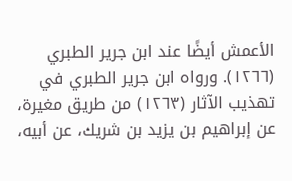الأعمش أيضًا عند ابن جرير الطبري (١٢٦٦). ورواه ابن جرير الطبري في تهذيب الآثار (١٢٦٣) من طريق مغيرة، عن إبراهيم بن يزيد بن شريك، عن أبيه،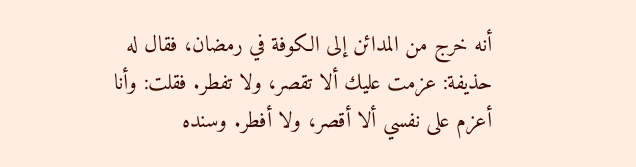أنه خرج من المدائن إلى الكوفة في رمضان، فقال له حذيفة: عزمت عليك ألا تقصر، ولا تفطر. فقلت: وأنا أعزم على نفسي ألا أقصر، ولا أفطر. وسنده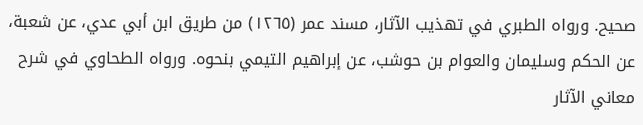صحيح. ورواه الطبري في تهذيب الآثار، مسند عمر (١٢٦٥) من طريق ابن أبي عدي، عن شعبة، عن الحكم وسليمان والعوام بن حوشب، عن إبراهيم التيمي بنحوه. ورواه الطحاوي في شرح معاني الآثار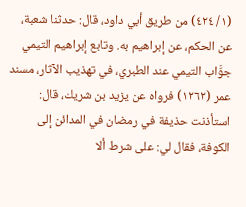(١/ ٤٢٤) من طريق أبي داود، قال: حدثنا شعبة، عن الحكم، عن إبراهيم به. وتابع إبراهيم التيمي جوَّاب التيمي عند الطبري، في تهذيب الآثار، مسند عمر (١٢٦٢) فرواه عن يزيد بن شريك، قال: استأذنت حذيفة في رمضان في المدائن إلى الكوفة، فقال لي: على شرط ألا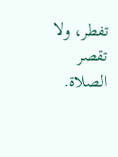تفطر، ولا تقصر الصلاة.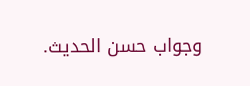وجواب حسن الحديث.